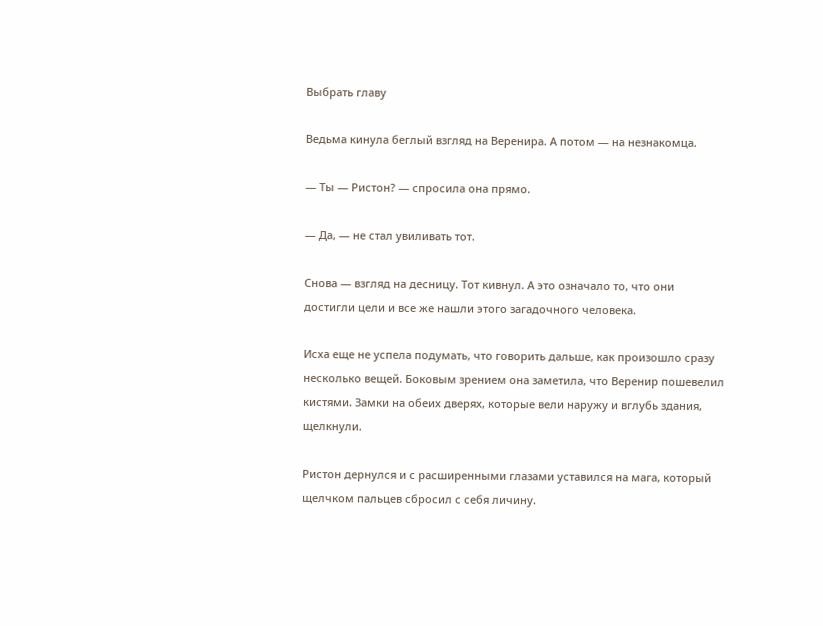Выбрать главу

Ведьма кинула беглый взгляд на Веренира. А потом — на незнакомца.

— Ты — Ристон? — спросила она прямо.

— Да, — не стал увиливать тот.

Снова — взгляд на десницу. Тот кивнул. А это означало то, что они достигли цели и все же нашли этого загадочного человека.

Исха еще не успела подумать, что говорить дальше, как произошло сразу несколько вещей. Боковым зрением она заметила, что Веренир пошевелил кистями. Замки на обеих дверях, которые вели наружу и вглубь здания, щелкнули.

Ристон дернулся и с расширенными глазами уставился на мага, который щелчком пальцев сбросил с себя личину.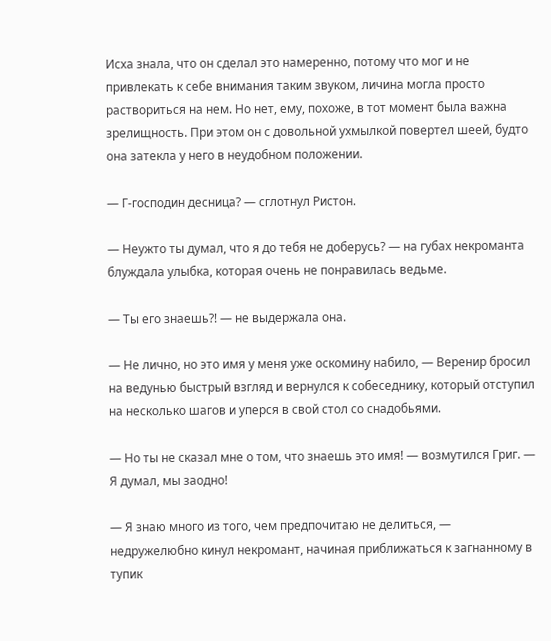Исха знала, что он сделал это намеренно, потому что мог и не привлекать к себе внимания таким звуком, личина могла просто раствориться на нем. Но нет, ему, похоже, в тот момент была важна зрелищность. При этом он с довольной ухмылкой повертел шеей, будто она затекла у него в неудобном положении.

— Г-господин десница? — сглотнул Ристон.

— Неужто ты думал, что я до тебя не доберусь? — на губах некроманта блуждала улыбка, которая очень не понравилась ведьме.

— Ты его знаешь?! — не выдержала она.

— Не лично, но это имя у меня уже оскомину набило, — Веренир бросил на ведунью быстрый взгляд и вернулся к собеседнику, который отступил на несколько шагов и уперся в свой стол со снадобьями.

— Но ты не сказал мне о том, что знаешь это имя! — возмутился Григ. — Я думал, мы заодно!

— Я знаю много из того, чем предпочитаю не делиться, — недружелюбно кинул некромант, начиная приближаться к загнанному в тупик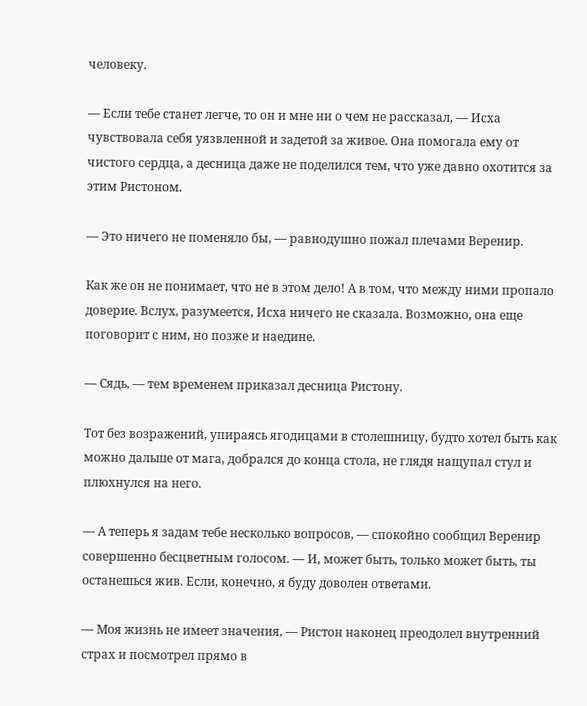человеку.

— Если тебе станет легче, то он и мне ни о чем не рассказал, — Исха чувствовала себя уязвленной и задетой за живое. Она помогала ему от чистого сердца, а десница даже не поделился тем, что уже давно охотится за этим Ристоном.

— Это ничего не поменяло бы, — равнодушно пожал плечами Веренир.

Как же он не понимает, что не в этом дело! А в том, что между ними пропало доверие. Вслух, разумеется, Исха ничего не сказала. Возможно, она еще поговорит с ним, но позже и наедине.

— Сядь, — тем временем приказал десница Ристону.

Тот без возражений, упираясь ягодицами в столешницу, будто хотел быть как можно дальше от мага, добрался до конца стола, не глядя нащупал стул и плюхнулся на него.

— А теперь я задам тебе несколько вопросов, — спокойно сообщил Веренир совершенно бесцветным голосом. — И, может быть, только может быть, ты останешься жив. Если, конечно, я буду доволен ответами.

— Моя жизнь не имеет значения, — Ристон наконец преодолел внутренний страх и посмотрел прямо в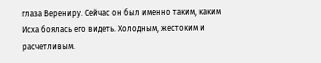глаза Верениру. Сейчас он был именно таким, каким Исха боялась его видеть. Холодным, жестоким и расчетливым.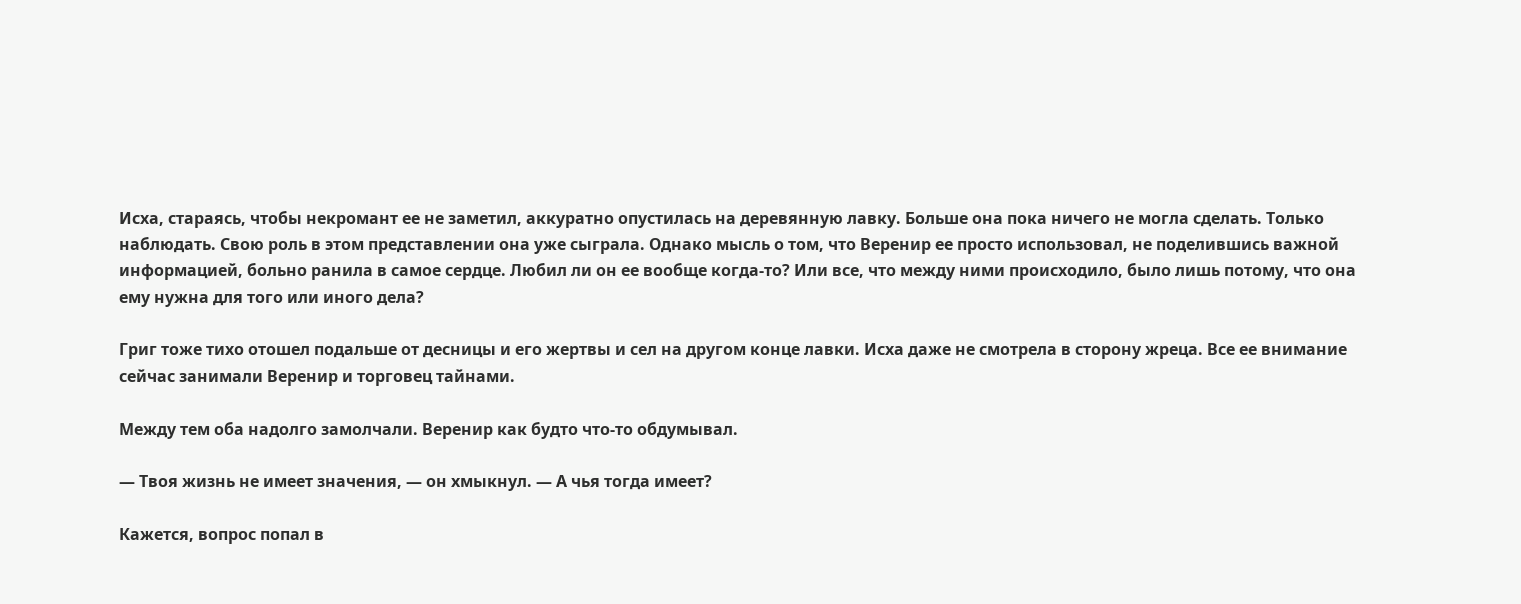Исха, стараясь, чтобы некромант ее не заметил, аккуратно опустилась на деревянную лавку. Больше она пока ничего не могла сделать. Только наблюдать. Свою роль в этом представлении она уже сыграла. Однако мысль о том, что Веренир ее просто использовал, не поделившись важной информацией, больно ранила в самое сердце. Любил ли он ее вообще когда-то? Или все, что между ними происходило, было лишь потому, что она ему нужна для того или иного дела?

Григ тоже тихо отошел подальше от десницы и его жертвы и сел на другом конце лавки. Исха даже не смотрела в сторону жреца. Все ее внимание сейчас занимали Веренир и торговец тайнами.

Между тем оба надолго замолчали. Веренир как будто что-то обдумывал.

— Твоя жизнь не имеет значения, — он хмыкнул. — А чья тогда имеет?

Кажется, вопрос попал в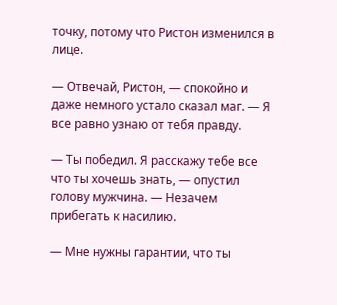точку, потому что Ристон изменился в лице.

— Отвечай, Ристон, — спокойно и даже немного устало сказал маг. — Я все равно узнаю от тебя правду.

— Ты победил. Я расскажу тебе все что ты хочешь знать, — опустил голову мужчина. — Незачем прибегать к насилию.

— Мне нужны гарантии, что ты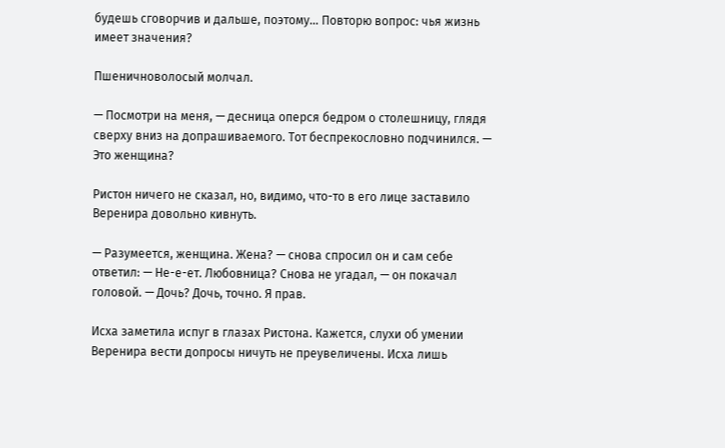будешь сговорчив и дальше, поэтому… Повторю вопрос: чья жизнь имеет значения?

Пшеничноволосый молчал.

— Посмотри на меня, — десница оперся бедром о столешницу, глядя сверху вниз на допрашиваемого. Тот беспрекословно подчинился. — Это женщина?

Ристон ничего не сказал, но, видимо, что-то в его лице заставило Веренира довольно кивнуть.

— Разумеется, женщина. Жена? — снова спросил он и сам себе ответил: — Не-е-ет. Любовница? Снова не угадал, — он покачал головой. — Дочь? Дочь, точно. Я прав.

Исха заметила испуг в глазах Ристона. Кажется, слухи об умении Веренира вести допросы ничуть не преувеличены. Исха лишь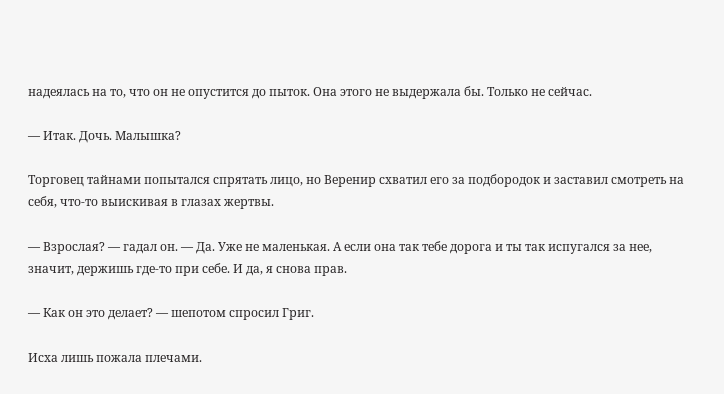надеялась на то, что он не опустится до пыток. Она этого не выдержала бы. Только не сейчас.

— Итак. Дочь. Малышка?

Торговец тайнами попытался спрятать лицо, но Веренир схватил его за подбородок и заставил смотреть на себя, что-то выискивая в глазах жертвы.

— Взрослая? — гадал он. — Да. Уже не маленькая. А если она так тебе дорога и ты так испугался за нее, значит, держишь где-то при себе. И да, я снова прав.

— Как он это делает? — шепотом спросил Григ.

Исха лишь пожала плечами.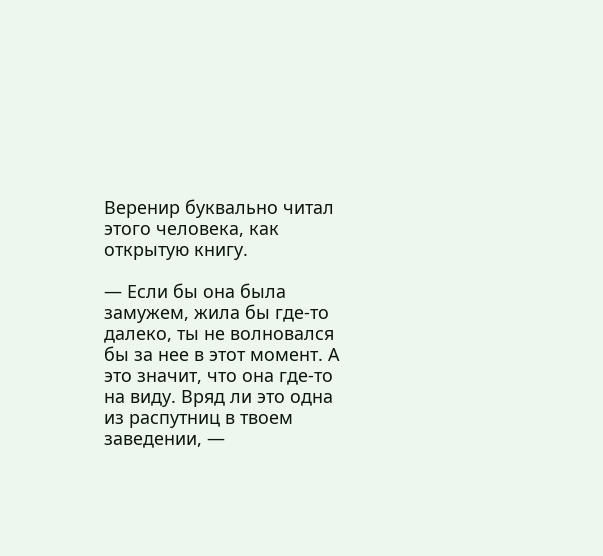Веренир буквально читал этого человека, как открытую книгу.

— Если бы она была замужем, жила бы где-то далеко, ты не волновался бы за нее в этот момент. А это значит, что она где-то на виду. Вряд ли это одна из распутниц в твоем заведении, —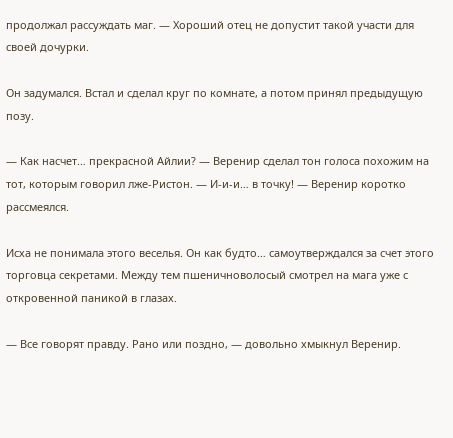продолжал рассуждать маг. — Хороший отец не допустит такой участи для своей дочурки.

Он задумался. Встал и сделал круг по комнате, а потом принял предыдущую позу.

— Как насчет… прекрасной Айлии? — Веренир сделал тон голоса похожим на тот, которым говорил лже-Ристон. — И-и-и… в точку! — Веренир коротко рассмеялся.

Исха не понимала этого веселья. Он как будто… самоутверждался за счет этого торговца секретами. Между тем пшеничноволосый смотрел на мага уже с откровенной паникой в глазах.

— Все говорят правду. Рано или поздно, — довольно хмыкнул Веренир.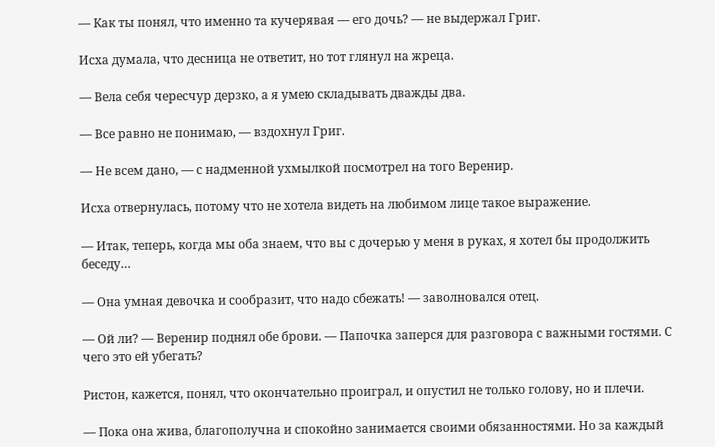— Как ты понял, что именно та кучерявая — его дочь? — не выдержал Григ.

Исха думала, что десница не ответит, но тот глянул на жреца.

— Вела себя чересчур дерзко, а я умею складывать дважды два.

— Все равно не понимаю, — вздохнул Григ.

— Не всем дано, — с надменной ухмылкой посмотрел на того Веренир.

Исха отвернулась, потому что не хотела видеть на любимом лице такое выражение.

— Итак, теперь, когда мы оба знаем, что вы с дочерью у меня в руках, я хотел бы продолжить беседу…

— Она умная девочка и сообразит, что надо сбежать! — заволновался отец.

— Ой ли? — Веренир поднял обе брови. — Папочка заперся для разговора с важными гостями. С чего это ей убегать?

Ристон, кажется, понял, что окончательно проиграл, и опустил не только голову, но и плечи.

— Пока она жива, благополучна и спокойно занимается своими обязанностями. Но за каждый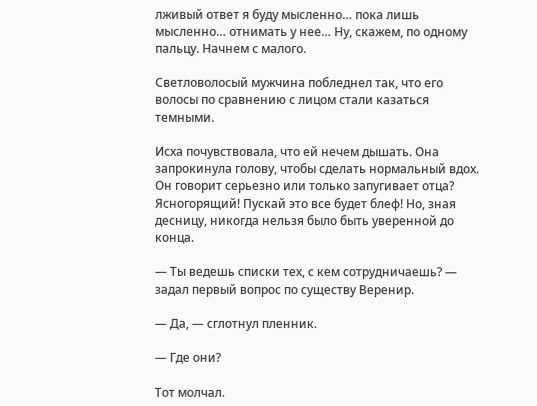лживый ответ я буду мысленно… пока лишь мысленно… отнимать у нее… Ну, скажем, по одному пальцу. Начнем с малого.

Светловолосый мужчина побледнел так, что его волосы по сравнению с лицом стали казаться темными.

Исха почувствовала, что ей нечем дышать. Она запрокинула голову, чтобы сделать нормальный вдох. Он говорит серьезно или только запугивает отца? Ясногорящий! Пускай это все будет блеф! Но, зная десницу, никогда нельзя было быть уверенной до конца.

— Ты ведешь списки тех, с кем сотрудничаешь? — задал первый вопрос по существу Веренир.

— Да, — сглотнул пленник.

— Где они?

Тот молчал.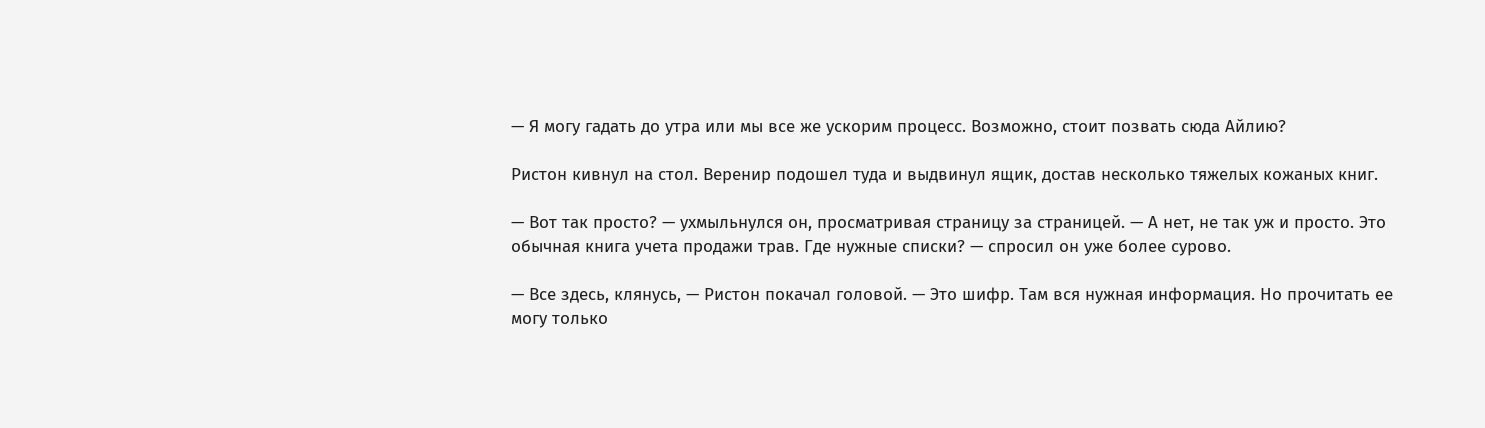— Я могу гадать до утра или мы все же ускорим процесс. Возможно, стоит позвать сюда Айлию?

Ристон кивнул на стол. Веренир подошел туда и выдвинул ящик, достав несколько тяжелых кожаных книг.

— Вот так просто? — ухмыльнулся он, просматривая страницу за страницей. — А нет, не так уж и просто. Это обычная книга учета продажи трав. Где нужные списки? — спросил он уже более сурово.

— Все здесь, клянусь, — Ристон покачал головой. — Это шифр. Там вся нужная информация. Но прочитать ее могу только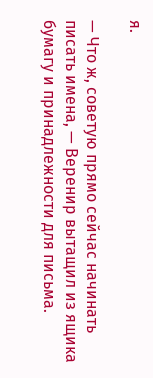я.

— Что ж, советую прямо сейчас начинать писать имена, — Веренир вытащил из ящика бумагу и принадлежности для письма.